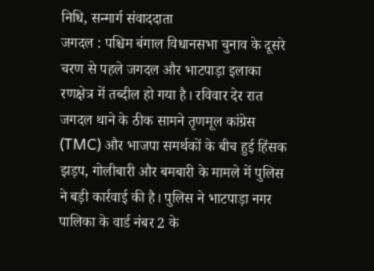निधि, सन्मार्ग संवाददाता
जगदल : पश्चिम बंगाल विधानसभा चुनाव के दूसरे चरण से पहले जगदल और भाटपाड़ा इलाका रणक्षेत्र में तब्दील हो गया है। रविवार देर रात जगदल थाने के ठीक सामने तृणमूल कांग्रेस (TMC) और भाजपा समर्थकों के बीच हुई हिंसक झड़प, गोलीबारी और बमबारी के मामले में पुलिस ने बड़ी कार्रवाई की है। पुलिस ने भाटपाड़ा नगर पालिका के वार्ड नंबर 2 के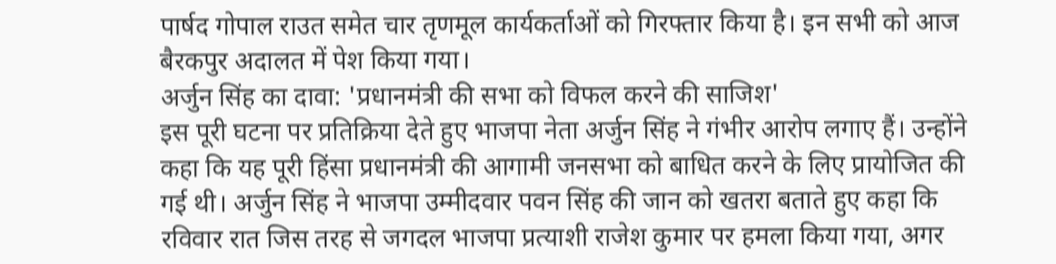पार्षद गोपाल राउत समेत चार तृणमूल कार्यकर्ताओं को गिरफ्तार किया है। इन सभी को आज बैरकपुर अदालत में पेश किया गया।
अर्जुन सिंह का दावा: 'प्रधानमंत्री की सभा को विफल करने की साजिश'
इस पूरी घटना पर प्रतिक्रिया देते हुए भाजपा नेता अर्जुन सिंह ने गंभीर आरोप लगाए हैं। उन्होंने कहा कि यह पूरी हिंसा प्रधानमंत्री की आगामी जनसभा को बाधित करने के लिए प्रायोजित की गई थी। अर्जुन सिंह ने भाजपा उम्मीदवार पवन सिंह की जान को खतरा बताते हुए कहा कि रविवार रात जिस तरह से जगदल भाजपा प्रत्याशी राजेश कुमार पर हमला किया गया, अगर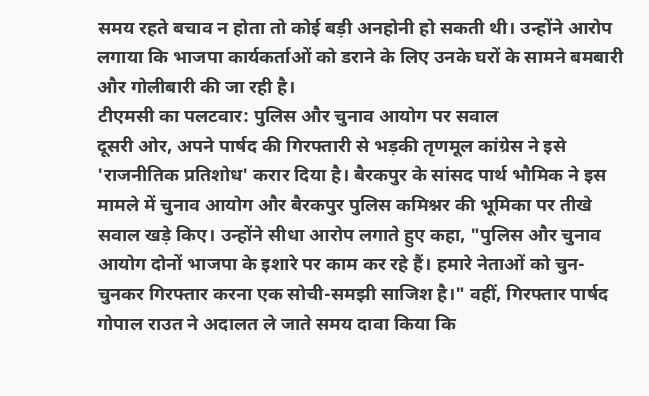समय रहते बचाव न होता तो कोई बड़ी अनहोनी हो सकती थी। उन्होंने आरोप लगाया कि भाजपा कार्यकर्ताओं को डराने के लिए उनके घरों के सामने बमबारी और गोलीबारी की जा रही है।
टीएमसी का पलटवार: पुलिस और चुनाव आयोग पर सवाल
दूसरी ओर, अपने पार्षद की गिरफ्तारी से भड़की तृणमूल कांग्रेस ने इसे 'राजनीतिक प्रतिशोध' करार दिया है। बैरकपुर के सांसद पार्थ भौमिक ने इस मामले में चुनाव आयोग और बैरकपुर पुलिस कमिश्नर की भूमिका पर तीखे सवाल खड़े किए। उन्होंने सीधा आरोप लगाते हुए कहा, "पुलिस और चुनाव आयोग दोनों भाजपा के इशारे पर काम कर रहे हैं। हमारे नेताओं को चुन-चुनकर गिरफ्तार करना एक सोची-समझी साजिश है।" वहीं, गिरफ्तार पार्षद गोपाल राउत ने अदालत ले जाते समय दावा किया कि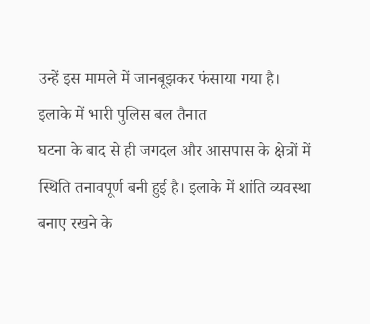उन्हें इस मामले में जानबूझकर फंसाया गया है।
इलाके में भारी पुलिस बल तैनात
घटना के बाद से ही जगदल और आसपास के क्षेत्रों में स्थिति तनावपूर्ण बनी हुई है। इलाके में शांति व्यवस्था बनाए रखने के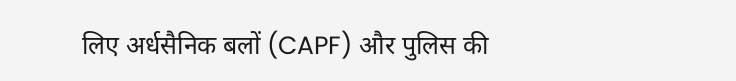लिए अर्धसैनिक बलों (CAPF) और पुलिस की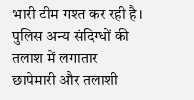भारी टीम गश्त कर रही है। पुलिस अन्य संदिग्धों की तलाश में लगातार छापेमारी और तलाशी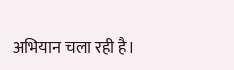अभियान चला रही है।